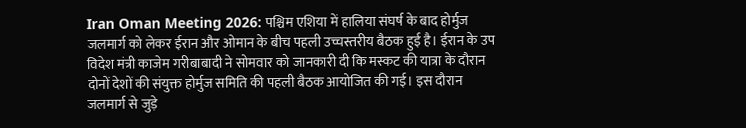Iran Oman Meeting 2026: पश्चिम एशिया में हालिया संघर्ष के बाद होर्मुज जलमार्ग को लेकर ईरान और ओमान के बीच पहली उच्चस्तरीय बैठक हुई है। ईरान के उप विदेश मंत्री काजेम गरीबाबादी ने सोमवार को जानकारी दी कि मस्कट की यात्रा के दौरान दोनों देशों की संयुक्त होर्मुज समिति की पहली बैठक आयोजित की गई। इस दौरान जलमार्ग से जुड़े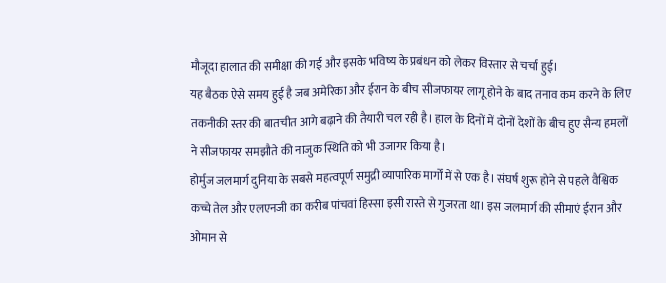मौजूदा हालात की समीक्षा की गई और इसके भविष्य के प्रबंधन को लेकर विस्तार से चर्चा हुई।
यह बैठक ऐसे समय हुई है जब अमेरिका और ईरान के बीच सीजफायर लागू होने के बाद तनाव कम करने के लिए तकनीकी स्तर की बातचीत आगे बढ़ाने की तैयारी चल रही है। हाल के दिनों में दोनों देशों के बीच हुए सैन्य हमलों ने सीजफायर समझौते की नाजुक स्थिति को भी उजागर किया है।
होर्मुज जलमार्ग दुनिया के सबसे महत्वपूर्ण समुद्री व्यापारिक मार्गों में से एक है। संघर्ष शुरू होने से पहले वैश्विक कच्चे तेल और एलएनजी का करीब पांचवां हिस्सा इसी रास्ते से गुजरता था। इस जलमार्ग की सीमाएं ईरान और ओमान से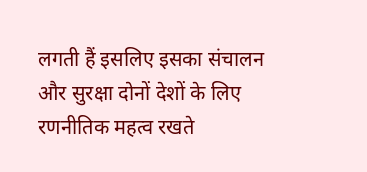लगती हैं इसलिए इसका संचालन और सुरक्षा दोनों देशों के लिए रणनीतिक महत्व रखते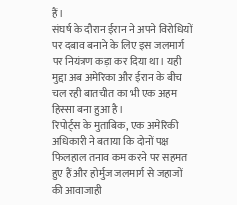हैं।
संघर्ष के दौरान ईरान ने अपने विरोधियों पर दबाव बनाने के लिए इस जलमार्ग पर नियंत्रण कड़ा कर दिया था। यही मुद्दा अब अमेरिका और ईरान के बीच चल रही बातचीत का भी एक अहम हिस्सा बना हुआ है।
रिपोर्ट्स के मुताबिक, एक अमेरिकी अधिकारी ने बताया कि दोनों पक्ष फिलहाल तनाव कम करने पर सहमत हुए हैं और होर्मुज जलमार्ग से जहाजों की आवाजाही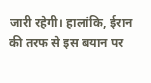जारी रहेगी। हालांकि, ईरान की तरफ से इस बयान पर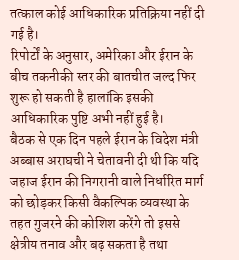तत्काल कोई आधिकारिक प्रतिक्रिया नहीं दी गई है।
रिपोर्टों के अनुसार, अमेरिका और ईरान के बीच तकनीकी स्तर की बातचीत जल्द फिर शुरू हो सकती है हालांकि इसकी आधिकारिक पुष्टि अभी नहीं हुई है।
बैठक से एक दिन पहले ईरान के विदेश मंत्री अब्बास अराघची ने चेतावनी दी थी कि यदि जहाज ईरान की निगरानी वाले निर्धारित मार्ग को छोड़कर किसी वैकल्पिक व्यवस्था के तहत गुजरने की कोशिश करेंगे तो इससे क्षेत्रीय तनाव और बढ़ सकता है तथा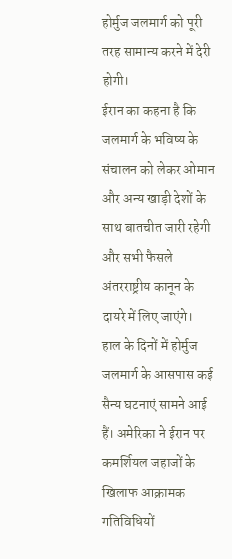होर्मुज जलमार्ग को पूरी तरह सामान्य करने में देरी होगी।
ईरान का कहना है कि जलमार्ग के भविष्य के संचालन को लेकर ओमान और अन्य खाड़ी देशों के साथ बातचीत जारी रहेगी और सभी फैसले अंतरराष्ट्रीय कानून के दायरे में लिए जाएंगे।
हाल के दिनों में होर्मुज जलमार्ग के आसपास कई सैन्य घटनाएं सामने आई हैं। अमेरिका ने ईरान पर कमर्शियल जहाजों के खिलाफ आक्रामक गतिविधियों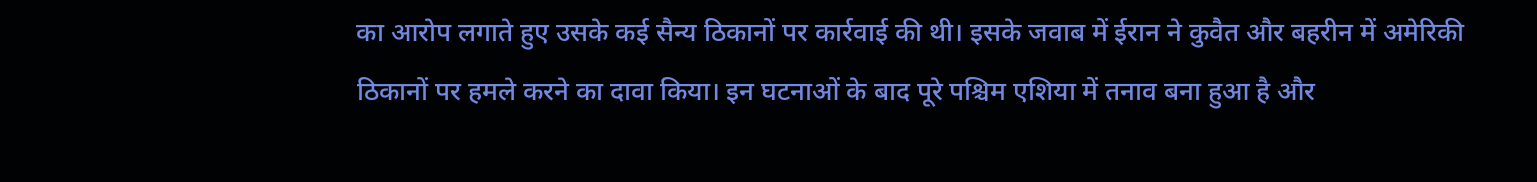का आरोप लगाते हुए उसके कई सैन्य ठिकानों पर कार्रवाई की थी। इसके जवाब में ईरान ने कुवैत और बहरीन में अमेरिकी ठिकानों पर हमले करने का दावा किया। इन घटनाओं के बाद पूरे पश्चिम एशिया में तनाव बना हुआ है और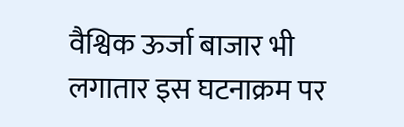वैश्विक ऊर्जा बाजार भी लगातार इस घटनाक्रम पर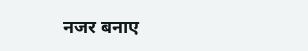नजर बनाए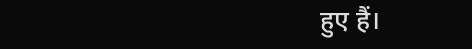हुए हैं।